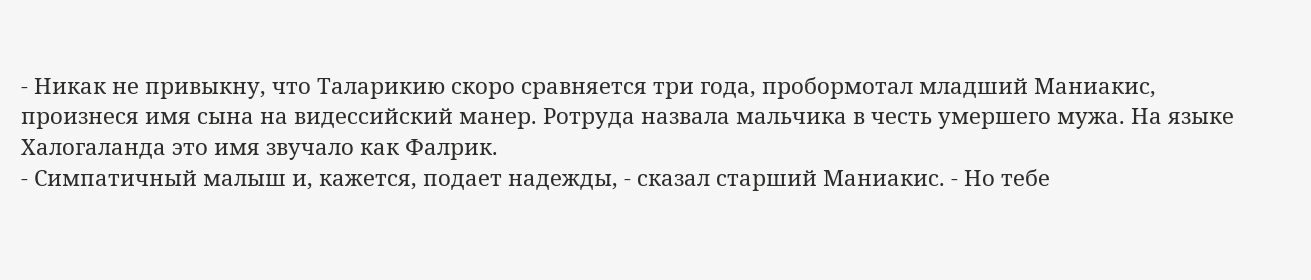- Никак не привыкну, что Таларикию скоро сравняется три года, пробормотал младший Маниакис, произнеся имя сына на видессийский манер. Ротруда назвала мальчика в честь умершего мужа. На языке Халогаланда это имя звучало как Фалрик.
- Симпатичный малыш и, кажется, подает надежды, - сказал старший Маниакис. - Но тебе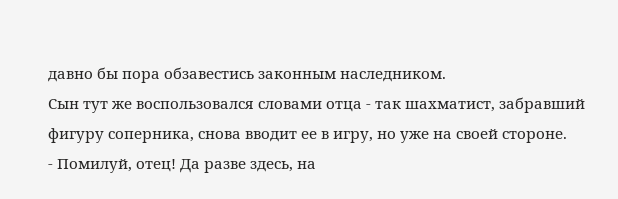давно бы пора обзавестись законным наследником.
Сын тут же воспользовался словами отца - так шахматист, забравший фигуру соперника, снова вводит ее в игру, но уже на своей стороне.
- Помилуй, отец! Да разве здесь, на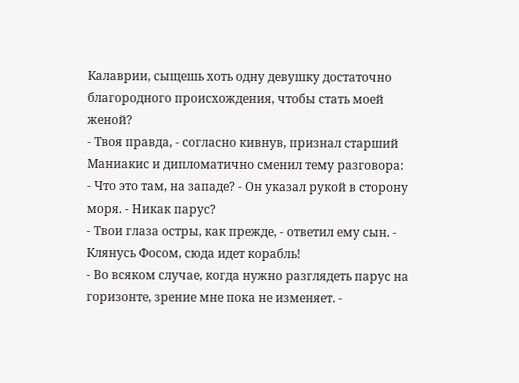Калаврии, сыщешь хоть одну девушку достаточно благородного происхождения, чтобы стать моей женой?
- Твоя правда, - согласно кивнув, признал старший Маниакис и дипломатично сменил тему разговора:
- Что это там, на западе? - Он указал рукой в сторону моря. - Никак парус?
- Твои глаза остры, как прежде, - ответил ему сын. - Клянусь Фосом, сюда идет корабль!
- Во всяком случае, когда нужно разглядеть парус на горизонте, зрение мне пока не изменяет. -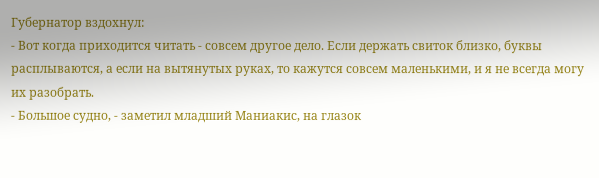Губернатор вздохнул:
- Вот когда приходится читать - совсем другое дело. Если держать свиток близко, буквы расплываются, а если на вытянутых руках, то кажутся совсем маленькими, и я не всегда могу их разобрать.
- Большое судно, - заметил младший Маниакис, на глазок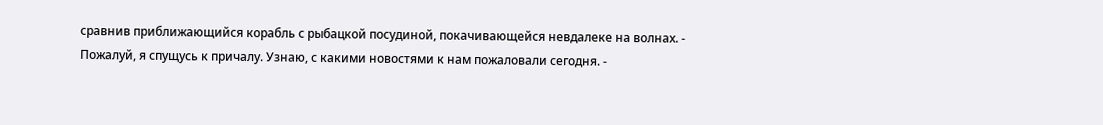сравнив приближающийся корабль с рыбацкой посудиной, покачивающейся невдалеке на волнах. - Пожалуй, я спущусь к причалу. Узнаю, с какими новостями к нам пожаловали сегодня. -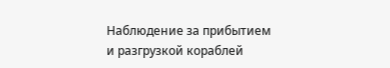Наблюдение за прибытием и разгрузкой кораблей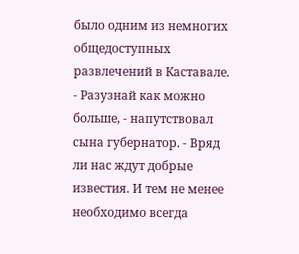было одним из немногих общедоступных развлечений в Каставале.
- Разузнай как можно больше, - напутствовал сына губернатор. - Вряд ли нас ждут добрые известия. И тем не менее необходимо всегда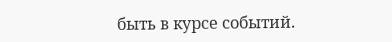быть в курсе событий.